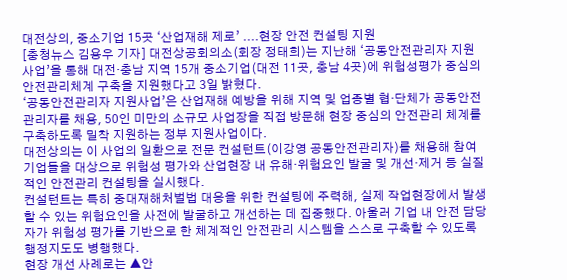대전상의, 중소기업 15곳 ‘산업재해 제로’ ....현장 안전 컨설팅 지원
[충청뉴스 김용우 기자] 대전상공회의소(회장 정태희)는 지난해 ‘공동안전관리자 지원사업’을 통해 대전‧충남 지역 15개 중소기업(대전 11곳, 충남 4곳)에 위험성평가 중심의 안전관리체계 구축을 지원했다고 3일 밝혔다.
‘공동안전관리자 지원사업’은 산업재해 예방을 위해 지역 및 업종별 협‧단체가 공동안전관리자를 채용, 50인 미만의 소규모 사업장을 직접 방문해 현장 중심의 안전관리 체계를 구축하도록 밀착 지원하는 정부 지원사업이다.
대전상의는 이 사업의 일환으로 전문 컨설턴트(이강영 공동안전관리자)를 채용해 참여 기업들을 대상으로 위험성 평가와 산업현장 내 유해‧위험요인 발굴 및 개선‧제거 등 실질적인 안전관리 컨설팅을 실시했다.
컨설턴트는 특히 중대재해처벌법 대응을 위한 컨설팅에 주력해, 실제 작업현장에서 발생할 수 있는 위험요인을 사전에 발굴하고 개선하는 데 집중했다. 아울러 기업 내 안전 담당자가 위험성 평가를 기반으로 한 체계적인 안전관리 시스템을 스스로 구축할 수 있도록 행정지도도 병행했다.
현장 개선 사례로는 ▲안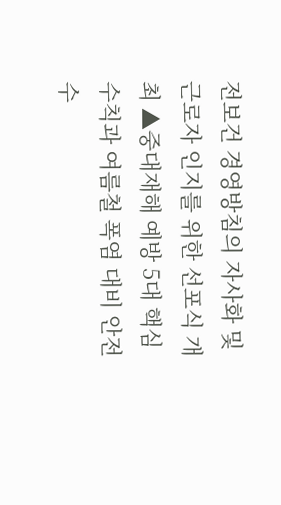전보건 경영방침의 자사화 및 근로자 인지를 위한 선포식 개최 ▲중대재해 예방 5대 핵심 수칙과 여름철 폭염 대비 안전수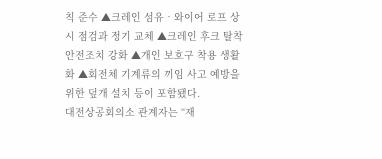칙 준수 ▲크레인 섬유‧와이어 로프 상시 점검과 정기 교체 ▲크레인 후크 탈착 안전조치 강화 ▲개인 보호구 착용 생활화 ▲회전체 기계류의 끼임 사고 예방을 위한 덮개 설치 등이 포함됐다.
대전상공회의소 관계자는 “재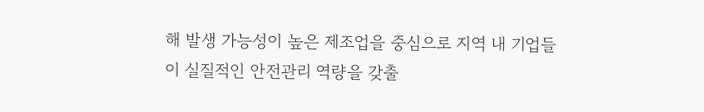해 발생 가능성이 높은 제조업을 중심으로 지역 내 기업들이 실질적인 안전관리 역량을 갖출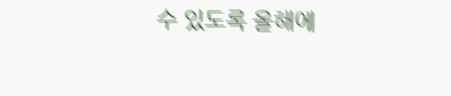수 있도록 올해에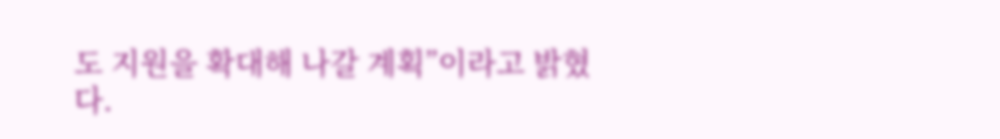도 지원을 확대해 나갈 계획”이라고 밝혔다.